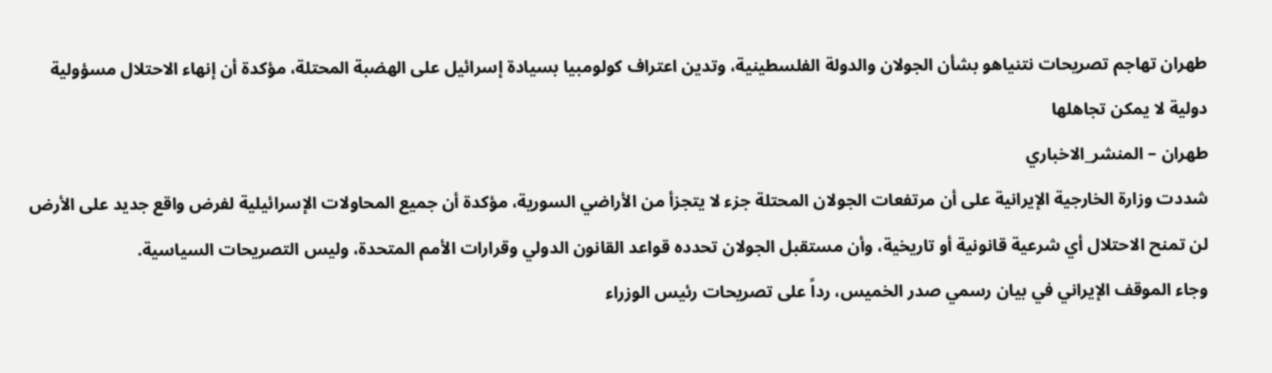طهران تهاجم تصريحات نتنياهو بشأن الجولان والدولة الفلسطينية، وتدين اعتراف كولومبيا بسيادة إسرائيل على الهضبة المحتلة، مؤكدة أن إنهاء الاحتلال مسؤولية دولية لا يمكن تجاهلها
طهران – المنشر_الاخباري
شددت وزارة الخارجية الإيرانية على أن مرتفعات الجولان المحتلة جزء لا يتجزأ من الأراضي السورية، مؤكدة أن جميع المحاولات الإسرائيلية لفرض واقع جديد على الأرض لن تمنح الاحتلال أي شرعية قانونية أو تاريخية، وأن مستقبل الجولان تحدده قواعد القانون الدولي وقرارات الأمم المتحدة، وليس التصريحات السياسية.
وجاء الموقف الإيراني في بيان رسمي صدر الخميس، رداً على تصريحات رئيس الوزراء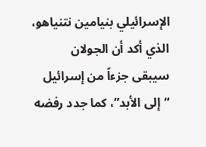الإسرائيلي بنيامين نتنياهو، الذي أكد أن الجولان سيبقى جزءاً من إسرائيل “إلى الأبد”، كما جدد رفضه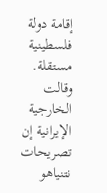إقامة دولة فلسطينية مستقلة.
وقالت الخارجية الإيرانية إن تصريحات نتنياهو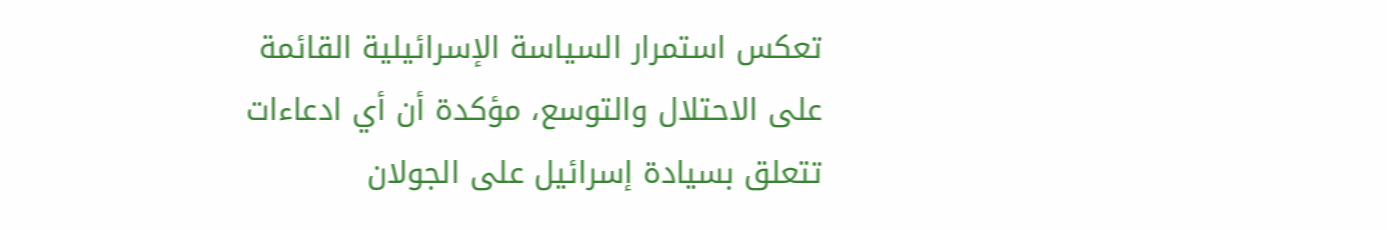تعكس استمرار السياسة الإسرائيلية القائمة على الاحتلال والتوسع، مؤكدة أن أي ادعاءات تتعلق بسيادة إسرائيل على الجولان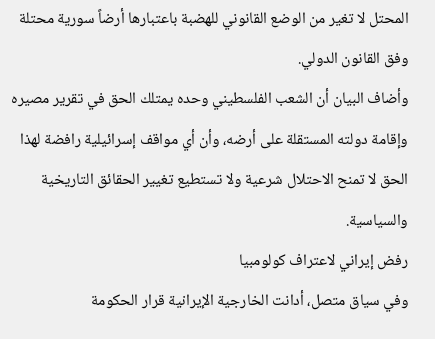المحتل لا تغير من الوضع القانوني للهضبة باعتبارها أرضاً سورية محتلة وفق القانون الدولي.
وأضاف البيان أن الشعب الفلسطيني وحده يمتلك الحق في تقرير مصيره وإقامة دولته المستقلة على أرضه، وأن أي مواقف إسرائيلية رافضة لهذا الحق لا تمنح الاحتلال شرعية ولا تستطيع تغيير الحقائق التاريخية والسياسية.
رفض إيراني لاعتراف كولومبيا
وفي سياق متصل، أدانت الخارجية الإيرانية قرار الحكومة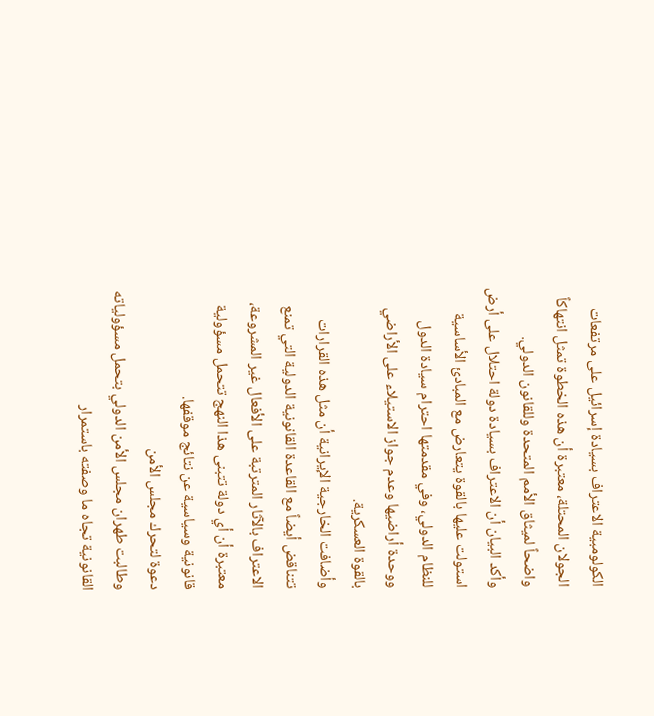الكولومبية الاعتراف بسيادة إسرائيل على مرتفعات الجولان المحتلة، معتبرة أن هذه الخطوة تمثل انتهاكاً واضحاً لميثاق الأمم المتحدة وللقانون الدولي.
وأكد البيان أن الاعتراف بسيادة دولة احتلال على أرض استولت عليها بالقوة يتعارض مع المبادئ الأساسية للنظام الدولي، وفي مقدمتها احترام سيادة الدول ووحدة أراضيها وعدم جواز الاستيلاء على الأراضي بالقوة العسكرية.
وأضافت الخارجية الإيرانية أن مثل هذه القرارات تتناقض أيضاً مع القاعدة القانونية الدولية التي تمنع الاعتراف بالآثار المترتبة على الأفعال غير المشروعة، معتبرة أن أي دولة تتبنى هذا النهج تتحمل مسؤولية قانونية وسياسية عن نتائج موقفها.
دعوة لتحرك مجلس الأمن
وطالبت طهران مجلس الأمن الدولي بتحمل مسؤولياته القانونية تجاه ما وصفته باستمرار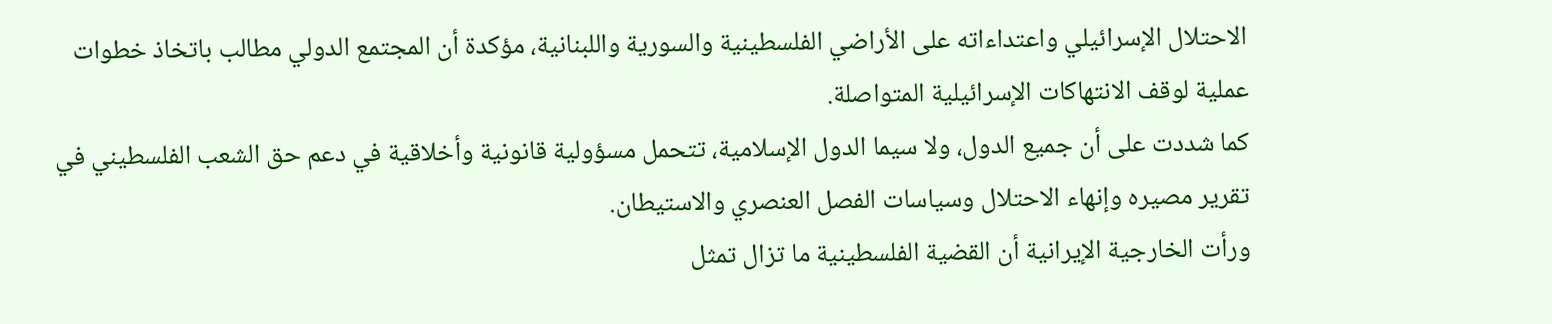الاحتلال الإسرائيلي واعتداءاته على الأراضي الفلسطينية والسورية واللبنانية، مؤكدة أن المجتمع الدولي مطالب باتخاذ خطوات عملية لوقف الانتهاكات الإسرائيلية المتواصلة.
كما شددت على أن جميع الدول، ولا سيما الدول الإسلامية، تتحمل مسؤولية قانونية وأخلاقية في دعم حق الشعب الفلسطيني في تقرير مصيره وإنهاء الاحتلال وسياسات الفصل العنصري والاستيطان.
ورأت الخارجية الإيرانية أن القضية الفلسطينية ما تزال تمثل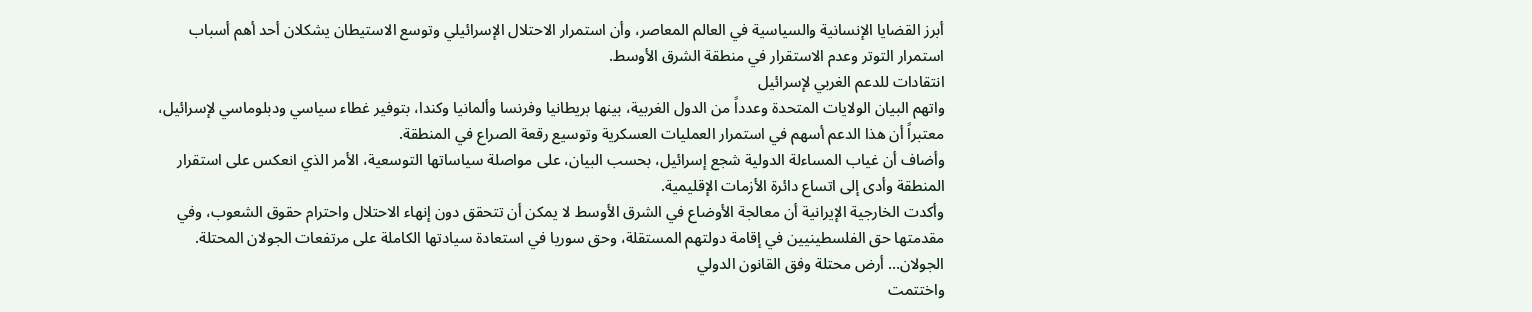أبرز القضايا الإنسانية والسياسية في العالم المعاصر، وأن استمرار الاحتلال الإسرائيلي وتوسع الاستيطان يشكلان أحد أهم أسباب استمرار التوتر وعدم الاستقرار في منطقة الشرق الأوسط.
انتقادات للدعم الغربي لإسرائيل
واتهم البيان الولايات المتحدة وعدداً من الدول الغربية، بينها بريطانيا وفرنسا وألمانيا وكندا، بتوفير غطاء سياسي ودبلوماسي لإسرائيل، معتبراً أن هذا الدعم أسهم في استمرار العمليات العسكرية وتوسيع رقعة الصراع في المنطقة.
وأضاف أن غياب المساءلة الدولية شجع إسرائيل، بحسب البيان، على مواصلة سياساتها التوسعية، الأمر الذي انعكس على استقرار المنطقة وأدى إلى اتساع دائرة الأزمات الإقليمية.
وأكدت الخارجية الإيرانية أن معالجة الأوضاع في الشرق الأوسط لا يمكن أن تتحقق دون إنهاء الاحتلال واحترام حقوق الشعوب، وفي مقدمتها حق الفلسطينيين في إقامة دولتهم المستقلة، وحق سوريا في استعادة سيادتها الكاملة على مرتفعات الجولان المحتلة.
الجولان… أرض محتلة وفق القانون الدولي
واختتمت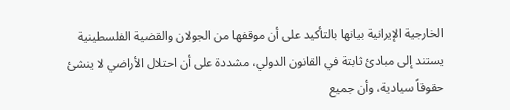الخارجية الإيرانية بيانها بالتأكيد على أن موقفها من الجولان والقضية الفلسطينية يستند إلى مبادئ ثابتة في القانون الدولي، مشددة على أن احتلال الأراضي لا ينشئ حقوقاً سيادية، وأن جميع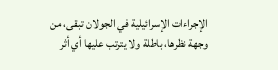الإجراءات الإسرائيلية في الجولان تبقى، من وجهة نظرها، باطلة ولا يترتب عليها أي أثر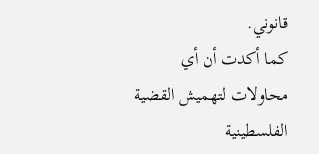قانوني.
كما أكدت أن أي محاولات لتهميش القضية الفلسطينية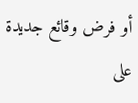أو فرض وقائع جديدة على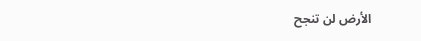الأرض لن تنجح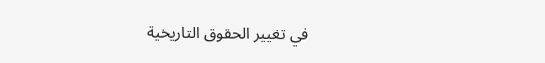في تغيير الحقوق التاريخية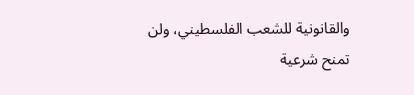والقانونية للشعب الفلسطيني، ولن تمنح شرعية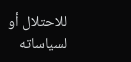للاحتلال أو لسياساته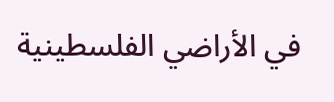في الأراضي الفلسطينية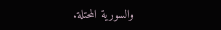والسورية المحتلة.